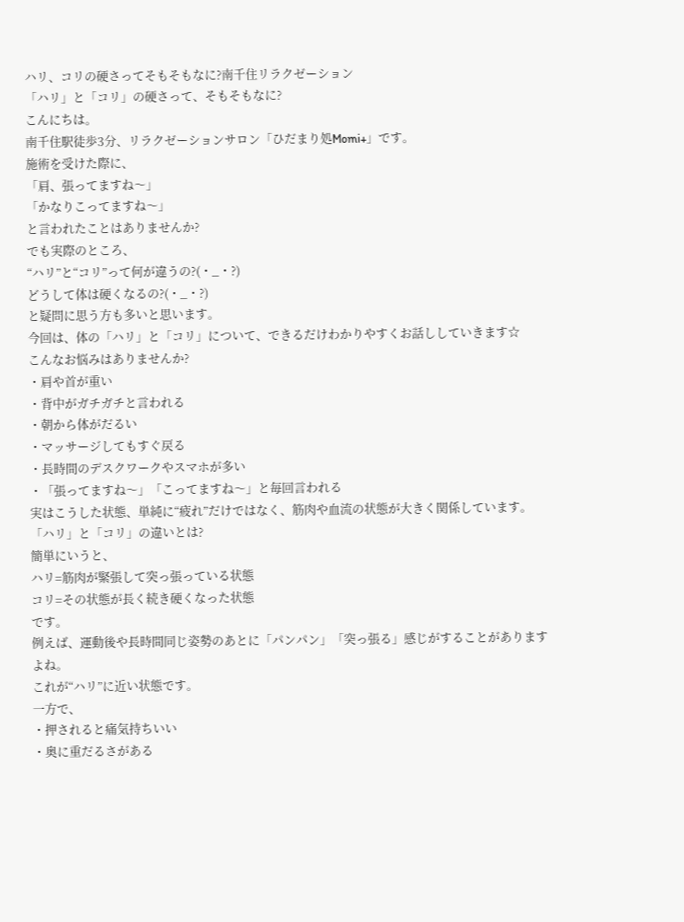ハリ、コリの硬さってそもそもなに?南千住リラクゼーション
「ハリ」と「コリ」の硬さって、そもそもなに?
こんにちは。
南千住駅徒歩3分、リラクゼーションサロン「ひだまり処Momi+」です。
施術を受けた際に、
「肩、張ってますね〜」
「かなりこってますね〜」
と言われたことはありませんか?
でも実際のところ、
“ハリ”と“コリ”って何が違うの?(・_・?)
どうして体は硬くなるの?(・_・?)
と疑問に思う方も多いと思います。
今回は、体の「ハリ」と「コリ」について、できるだけわかりやすくお話ししていきます☆
こんなお悩みはありませんか?
・肩や首が重い
・背中がガチガチと言われる
・朝から体がだるい
・マッサージしてもすぐ戻る
・長時間のデスクワークやスマホが多い
・「張ってますね〜」「こってますね〜」と毎回言われる
実はこうした状態、単純に“疲れ”だけではなく、筋肉や血流の状態が大きく関係しています。
「ハリ」と「コリ」の違いとは?
簡単にいうと、
ハリ=筋肉が緊張して突っ張っている状態
コリ=その状態が長く続き硬くなった状態
です。
例えば、運動後や長時間同じ姿勢のあとに「パンパン」「突っ張る」感じがすることがありますよね。
これが“ハリ”に近い状態です。
一方で、
・押されると痛気持ちいい
・奥に重だるさがある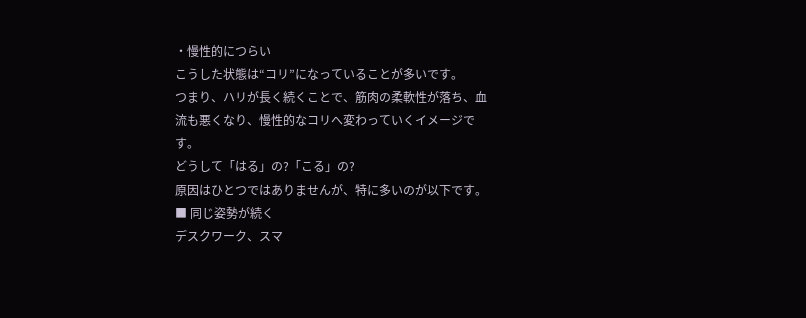・慢性的につらい
こうした状態は“コリ”になっていることが多いです。
つまり、ハリが長く続くことで、筋肉の柔軟性が落ち、血流も悪くなり、慢性的なコリへ変わっていくイメージです。
どうして「はる」の?「こる」の?
原因はひとつではありませんが、特に多いのが以下です。
■ 同じ姿勢が続く
デスクワーク、スマ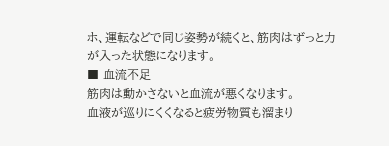ホ、運転などで同じ姿勢が続くと、筋肉はずっと力が入った状態になります。
■ 血流不足
筋肉は動かさないと血流が悪くなります。
血液が巡りにくくなると疲労物質も溜まり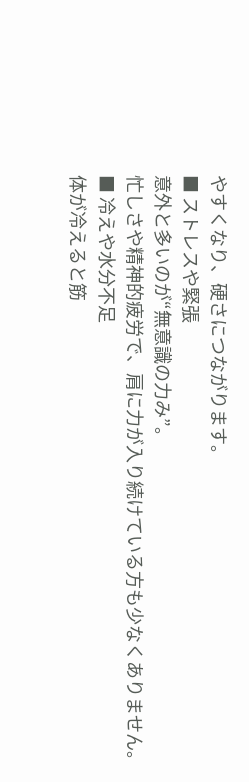やすくなり、硬さにつながります。
■ ストレスや緊張
意外と多いのが“無意識の力み”。
忙しさや精神的疲労で、肩に力が入り続けている方も少なくありません。
■ 冷えや水分不足
体が冷えると筋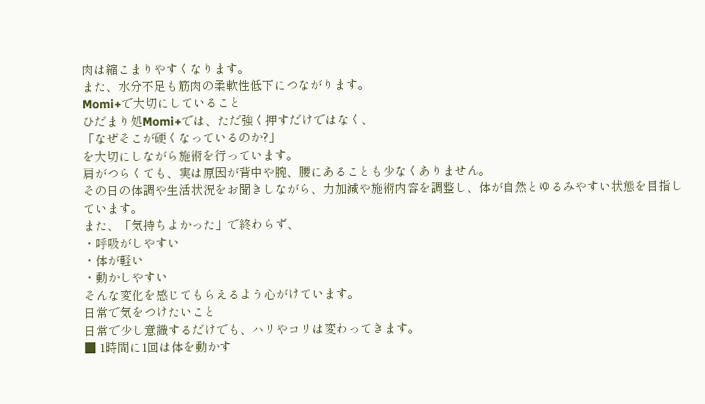肉は縮こまりやすくなります。
また、水分不足も筋肉の柔軟性低下につながります。
Momi+で大切にしていること
ひだまり処Momi+では、ただ強く押すだけではなく、
「なぜそこが硬くなっているのか?」
を大切にしながら施術を行っています。
肩がつらくても、実は原因が背中や腕、腰にあることも少なくありません。
その日の体調や生活状況をお聞きしながら、力加減や施術内容を調整し、体が自然とゆるみやすい状態を目指しています。
また、「気持ちよかった」で終わらず、
・呼吸がしやすい
・体が軽い
・動かしやすい
そんな変化を感じてもらえるよう心がけています。
日常で気をつけたいこと
日常で少し意識するだけでも、ハリやコリは変わってきます。
■ 1時間に1回は体を動かす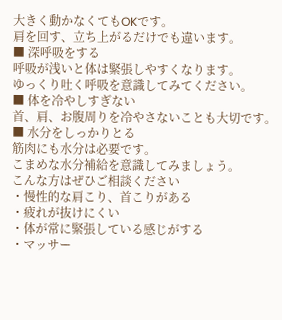大きく動かなくてもOKです。
肩を回す、立ち上がるだけでも違います。
■ 深呼吸をする
呼吸が浅いと体は緊張しやすくなります。
ゆっくり吐く呼吸を意識してみてください。
■ 体を冷やしすぎない
首、肩、お腹周りを冷やさないことも大切です。
■ 水分をしっかりとる
筋肉にも水分は必要です。
こまめな水分補給を意識してみましょう。
こんな方はぜひご相談ください
・慢性的な肩こり、首こりがある
・疲れが抜けにくい
・体が常に緊張している感じがする
・マッサー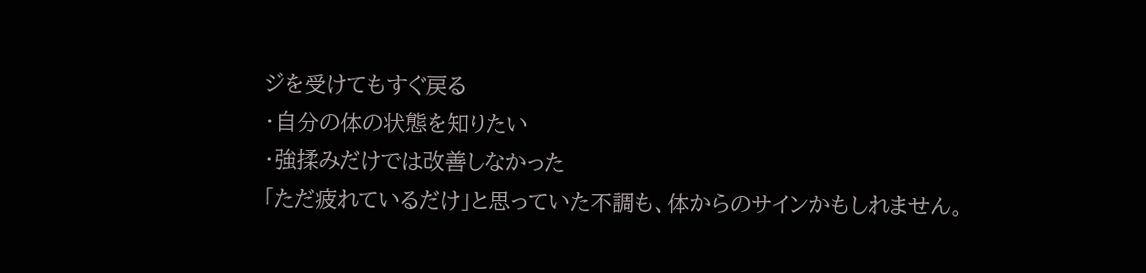ジを受けてもすぐ戻る
・自分の体の状態を知りたい
・強揉みだけでは改善しなかった
「ただ疲れているだけ」と思っていた不調も、体からのサインかもしれません。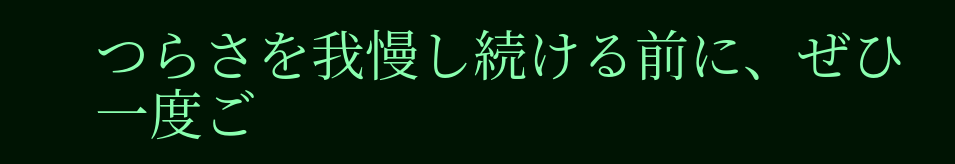つらさを我慢し続ける前に、ぜひ一度ご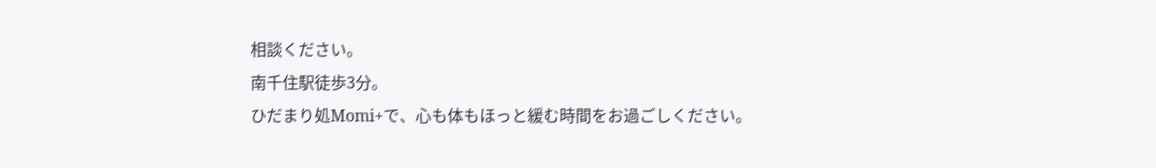相談ください。
南千住駅徒歩3分。
ひだまり処Momi+で、心も体もほっと緩む時間をお過ごしください。